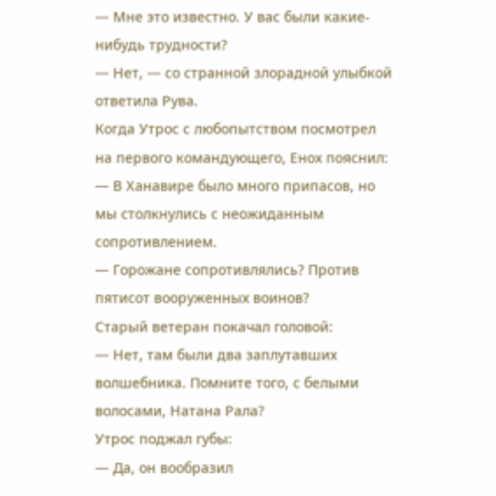— Мне это известно. У вас были какие-нибудь трудности?
— Нет, — со странной злорадной улыбкой ответила Рува.
Когда Утрос с любопытством посмотрел на первого командующего, Енох пояснил:
— В Ханавире было много припасов, но мы столкнулись с неожиданным сопротивлением.
— Горожане сопротивлялись? Против пятисот вооруженных воинов?
Старый ветеран покачал головой:
— Нет, там были два заплутавших волшебника. Помните того, с белыми волосами, Натана Рала?
Утрос поджал губы:
— Да, он вообразил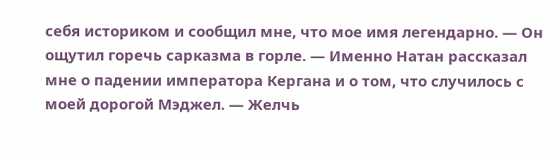себя историком и сообщил мне, что мое имя легендарно. — Он ощутил горечь сарказма в горле. — Именно Натан рассказал мне о падении императора Кергана и о том, что случилось с моей дорогой Мэджел. — Желчь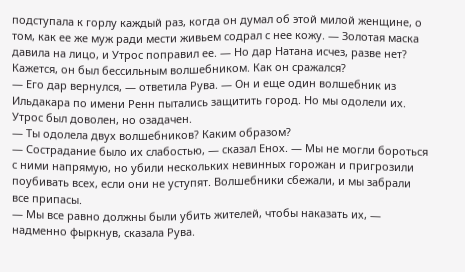подступала к горлу каждый раз, когда он думал об этой милой женщине, о том, как ее же муж ради мести живьем содрал с нее кожу. — Золотая маска давила на лицо, и Утрос поправил ее. — Но дар Натана исчез, разве нет? Кажется, он был бессильным волшебником. Как он сражался?
— Его дар вернулся, — ответила Рува. — Он и еще один волшебник из Ильдакара по имени Ренн пытались защитить город. Но мы одолели их.
Утрос был доволен, но озадачен.
— Ты одолела двух волшебников? Каким образом?
— Сострадание было их слабостью, — сказал Енох. — Мы не могли бороться с ними напрямую, но убили нескольких невинных горожан и пригрозили поубивать всех, если они не уступят. Волшебники сбежали, и мы забрали все припасы.
— Мы все равно должны были убить жителей, чтобы наказать их, — надменно фыркнув, сказала Рува.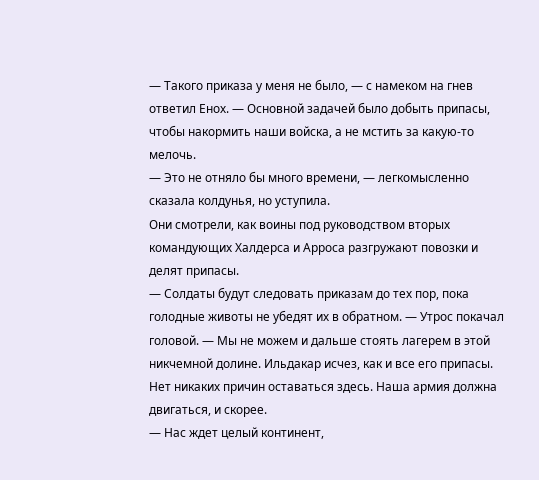— Такого приказа у меня не было, — с намеком на гнев ответил Енох. — Основной задачей было добыть припасы, чтобы накормить наши войска, а не мстить за какую-то мелочь.
— Это не отняло бы много времени, — легкомысленно сказала колдунья, но уступила.
Они смотрели, как воины под руководством вторых командующих Халдерса и Арроса разгружают повозки и делят припасы.
— Солдаты будут следовать приказам до тех пор, пока голодные животы не убедят их в обратном. — Утрос покачал головой. — Мы не можем и дальше стоять лагерем в этой никчемной долине. Ильдакар исчез, как и все его припасы. Нет никаких причин оставаться здесь. Наша армия должна двигаться, и скорее.
— Нас ждет целый континент,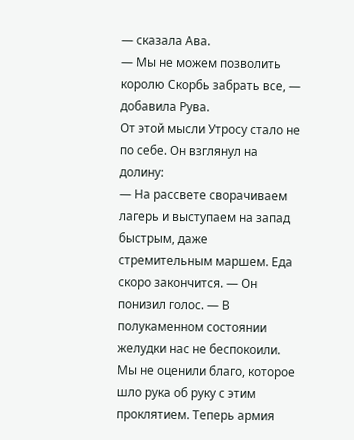— сказала Ава.
— Мы не можем позволить королю Скорбь забрать все, — добавила Рува.
От этой мысли Утросу стало не по себе. Он взглянул на долину:
— На рассвете сворачиваем лагерь и выступаем на запад быстрым, даже стремительным маршем. Еда скоро закончится. — Он понизил голос. — В полукаменном состоянии желудки нас не беспокоили. Мы не оценили благо, которое шло рука об руку с этим проклятием. Теперь армия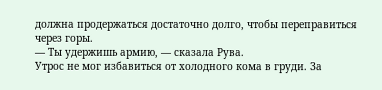должна продержаться достаточно долго, чтобы переправиться через горы.
— Ты удержишь армию, — сказала Рува.
Утрос не мог избавиться от холодного кома в груди. За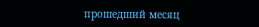прошедший месяц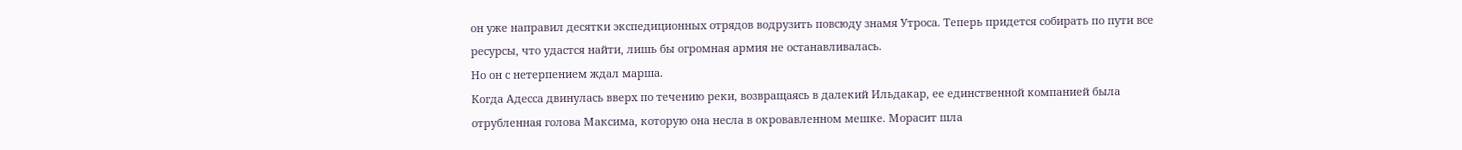он уже направил десятки экспедиционных отрядов водрузить повсюду знамя Утроса. Теперь придется собирать по пути все ресурсы, что удастся найти, лишь бы огромная армия не останавливалась.
Но он с нетерпением ждал марша.
Когда Адесса двинулась вверх по течению реки, возвращаясь в далекий Ильдакар, ее единственной компанией была отрубленная голова Максима, которую она несла в окровавленном мешке. Морасит шла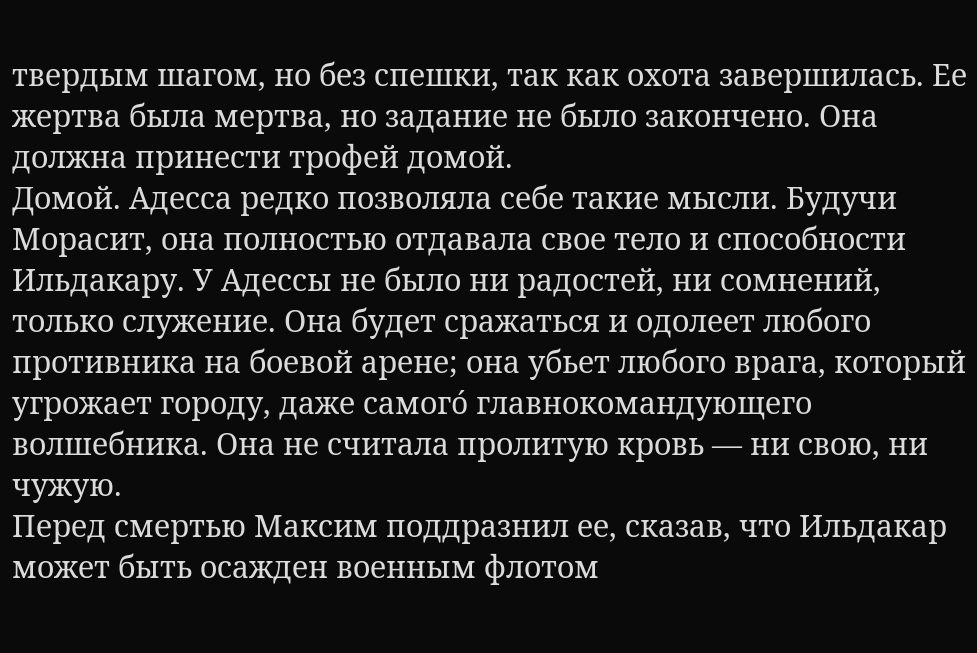твердым шагом, но без спешки, так как охота завершилась. Ее жертва была мертва, но задание не было закончено. Она должна принести трофей домой.
Домой. Адесса редко позволяла себе такие мысли. Будучи Морасит, она полностью отдавала свое тело и способности Ильдакару. У Адессы не было ни радостей, ни сомнений, только служение. Она будет сражаться и одолеет любого противника на боевой арене; она убьет любого врага, который угрожает городу, даже самогó главнокомандующего волшебника. Она не считала пролитую кровь — ни свою, ни чужую.
Перед смертью Максим поддразнил ее, сказав, что Ильдакар может быть осажден военным флотом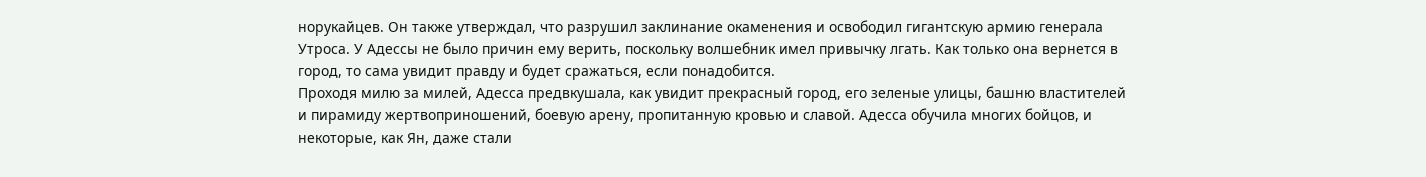норукайцев. Он также утверждал, что разрушил заклинание окаменения и освободил гигантскую армию генерала Утроса. У Адессы не было причин ему верить, поскольку волшебник имел привычку лгать. Как только она вернется в город, то сама увидит правду и будет сражаться, если понадобится.
Проходя милю за милей, Адесса предвкушала, как увидит прекрасный город, его зеленые улицы, башню властителей и пирамиду жертвоприношений, боевую арену, пропитанную кровью и славой. Адесса обучила многих бойцов, и некоторые, как Ян, даже стали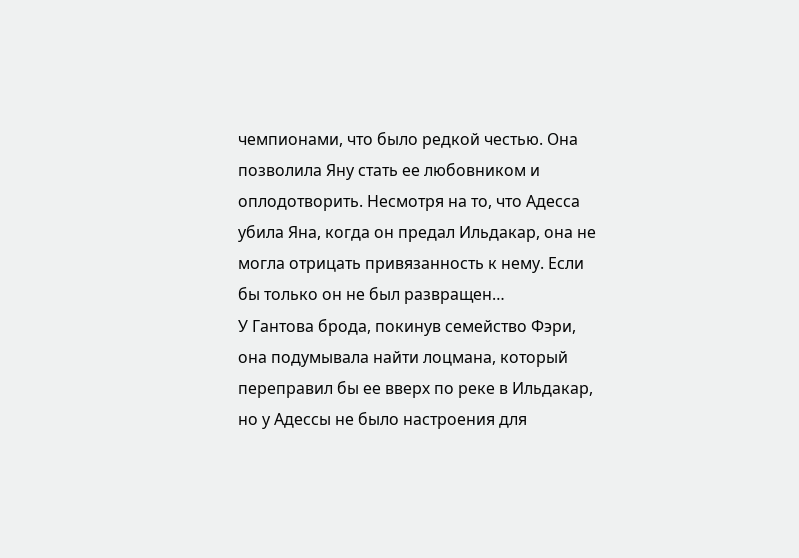чемпионами, что было редкой честью. Она позволила Яну стать ее любовником и оплодотворить. Несмотря на то, что Адесса убила Яна, когда он предал Ильдакар, она не могла отрицать привязанность к нему. Если бы только он не был развращен…
У Гантова брода, покинув семейство Фэри, она подумывала найти лоцмана, который переправил бы ее вверх по реке в Ильдакар, но у Адессы не было настроения для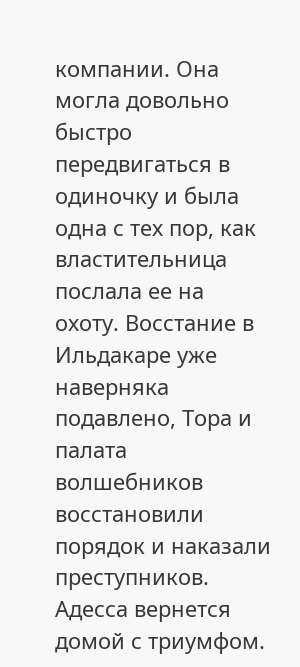компании. Она могла довольно быстро передвигаться в одиночку и была одна с тех пор, как властительница послала ее на охоту. Восстание в Ильдакаре уже наверняка подавлено, Тора и палата волшебников восстановили порядок и наказали преступников. Адесса вернется домой с триумфом.